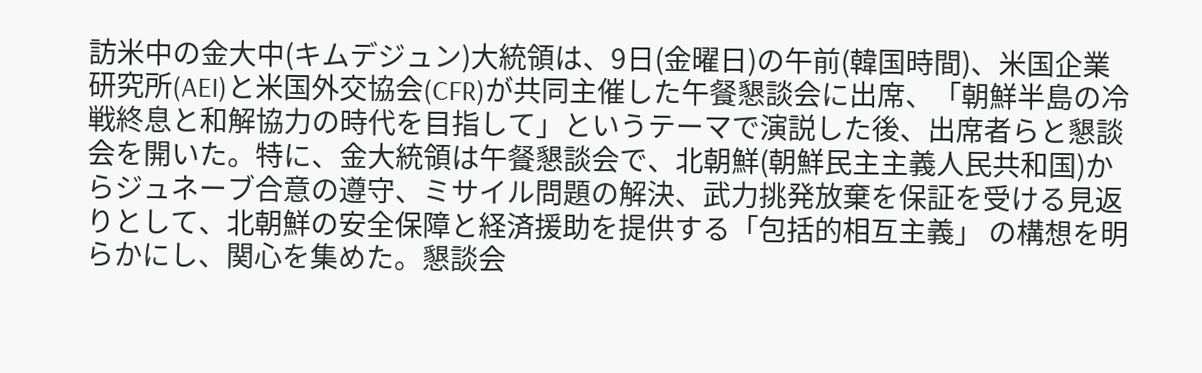訪米中の金大中(キムデジュン)大統領は、9日(金曜日)の午前(韓国時間)、米国企業研究所(AEI)と米国外交協会(CFR)が共同主催した午餐懇談会に出席、「朝鮮半島の冷戦終息と和解協力の時代を目指して」というテーマで演説した後、出席者らと懇談会を開いた。特に、金大統領は午餐懇談会で、北朝鮮(朝鮮民主主義人民共和国)からジュネーブ合意の遵守、ミサイル問題の解決、武力挑発放棄を保証を受ける見返りとして、北朝鮮の安全保障と経済援助を提供する「包括的相互主義」 の構想を明らかにし、関心を集めた。懇談会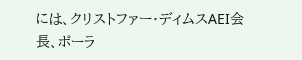には、クリストファー・ディムスAEI会長、ポーラ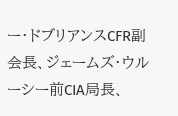ー・ドブリアンスCFR副会長、ジェームズ・ウルーシー前CIA局長、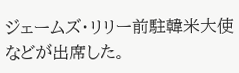ジェームズ・リリー前駐韓米大使などが出席した。